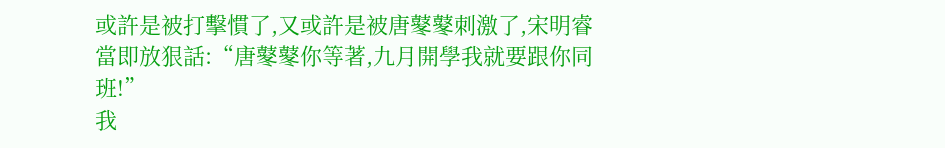或許是被打擊慣了,又或許是被唐鼕鼕刺激了,宋明睿當即放狠話:“唐鼕鼕你等著,九月開學我就要跟你同班!”
我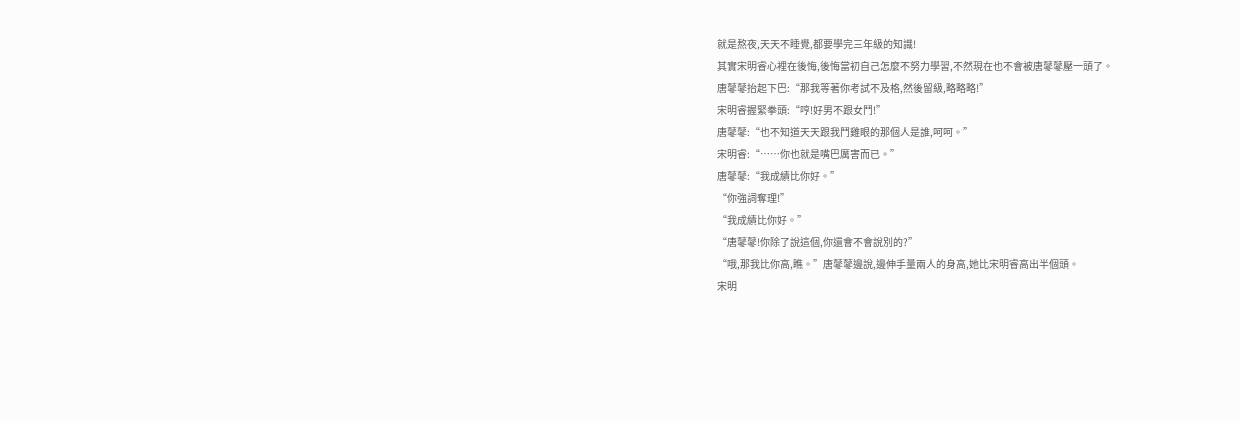就是熬夜,天天不睡覺,都要學完三年級的知識!
其實宋明睿心裡在後悔,後悔當初自己怎麼不努力學習,不然現在也不會被唐鼕鼕壓一頭了。
唐鼕鼕抬起下巴:“那我等著你考試不及格,然後留級,略略略!”
宋明睿握緊拳頭:“哼!好男不跟女鬥!”
唐鼕鼕:“也不知道天天跟我鬥雞眼的那個人是誰,呵呵。”
宋明睿:“……你也就是嘴巴厲害而已。”
唐鼕鼕:“我成績比你好。”
“你強詞奪理!”
“我成績比你好。”
“唐鼕鼕!你除了說這個,你還會不會說別的?”
“哦,那我比你高,瞧。”唐鼕鼕邊說,邊伸手量兩人的身高,她比宋明睿高出半個頭。
宋明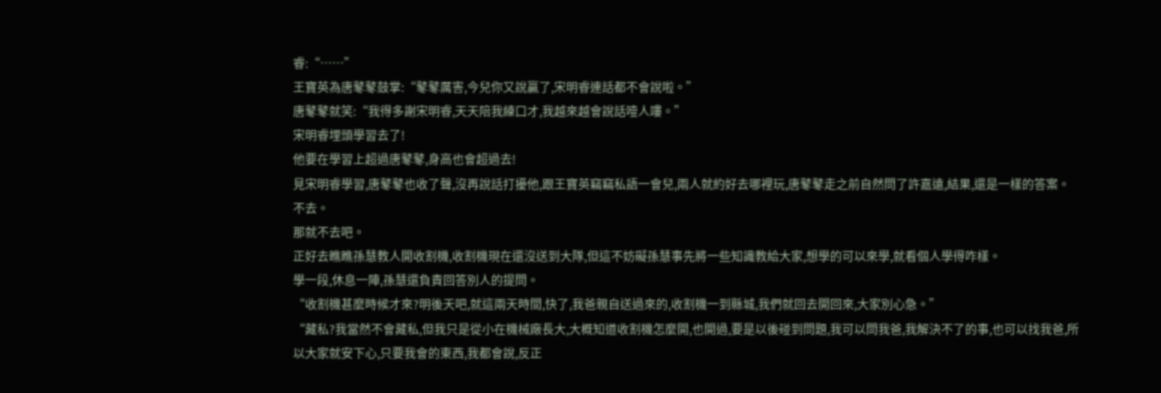睿:“……”
王寶英為唐鼕鼕鼓掌:“鼕鼕厲害,今兒你又說贏了,宋明睿連話都不會說啦。”
唐鼕鼕就笑:“我得多謝宋明睿,天天陪我練口才,我越來越會說話噎人嘍。”
宋明睿埋頭學習去了!
他要在學習上超過唐鼕鼕,身高也會超過去!
見宋明睿學習,唐鼕鼕也收了聲,沒再說話打擾他,跟王寶英竊竊私語一會兒,兩人就約好去哪裡玩,唐鼕鼕走之前自然問了許嘉遠,結果,還是一樣的答案。
不去。
那就不去吧。
正好去瞧瞧孫慧教人開收割機,收割機現在還沒送到大隊,但這不妨礙孫慧事先將一些知識教給大家,想學的可以來學,就看個人學得咋樣。
學一段,休息一陣,孫慧還負責回答別人的提問。
“收割機甚麼時候才來?明後天吧,就這兩天時間,快了,我爸親自送過來的,收割機一到縣城,我們就回去開回來,大家別心急。”
“藏私?我當然不會藏私,但我只是從小在機械廠長大,大概知道收割機怎麼開,也開過,要是以後碰到問題,我可以問我爸,我解決不了的事,也可以找我爸,所以大家就安下心,只要我會的東西,我都會說,反正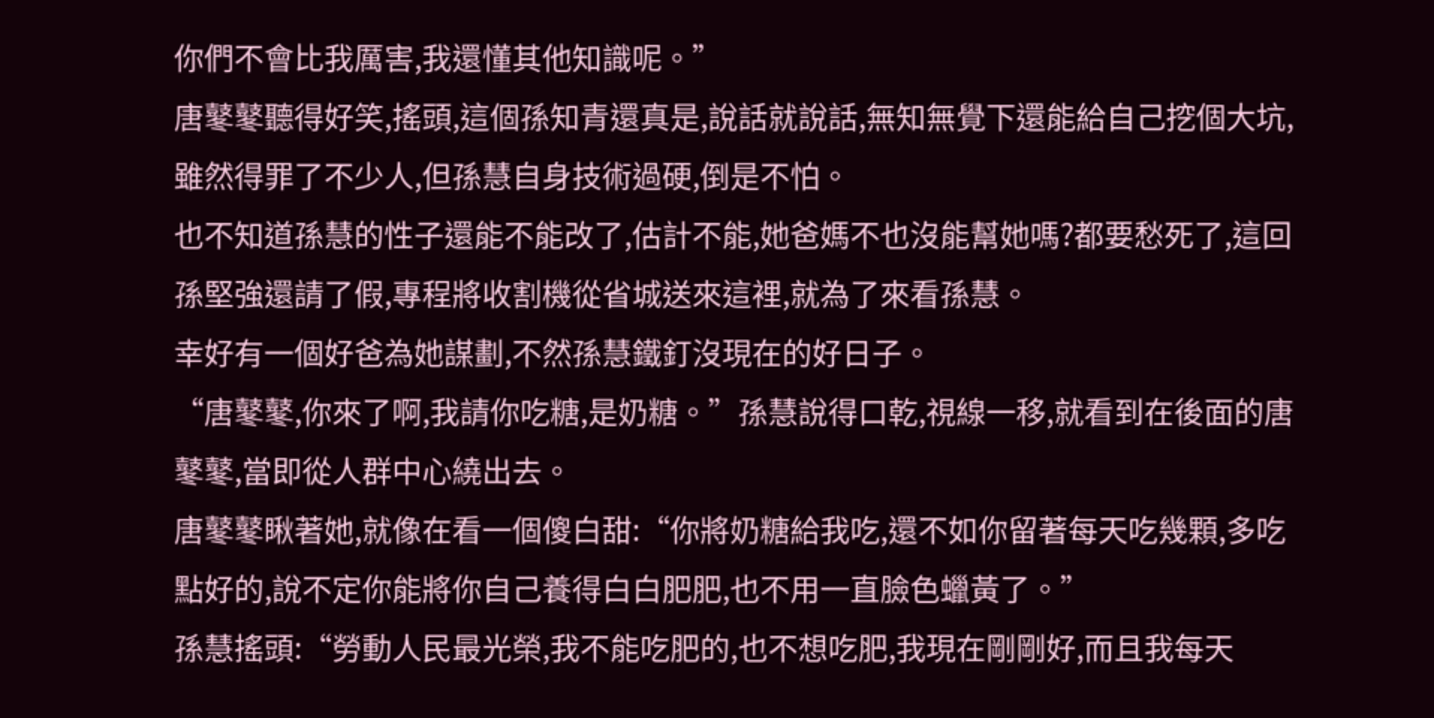你們不會比我厲害,我還懂其他知識呢。”
唐鼕鼕聽得好笑,搖頭,這個孫知青還真是,說話就說話,無知無覺下還能給自己挖個大坑,雖然得罪了不少人,但孫慧自身技術過硬,倒是不怕。
也不知道孫慧的性子還能不能改了,估計不能,她爸媽不也沒能幫她嗎?都要愁死了,這回孫堅強還請了假,專程將收割機從省城送來這裡,就為了來看孫慧。
幸好有一個好爸為她謀劃,不然孫慧鐵釘沒現在的好日子。
“唐鼕鼕,你來了啊,我請你吃糖,是奶糖。”孫慧說得口乾,視線一移,就看到在後面的唐鼕鼕,當即從人群中心繞出去。
唐鼕鼕瞅著她,就像在看一個傻白甜:“你將奶糖給我吃,還不如你留著每天吃幾顆,多吃點好的,說不定你能將你自己養得白白肥肥,也不用一直臉色蠟黃了。”
孫慧搖頭:“勞動人民最光榮,我不能吃肥的,也不想吃肥,我現在剛剛好,而且我每天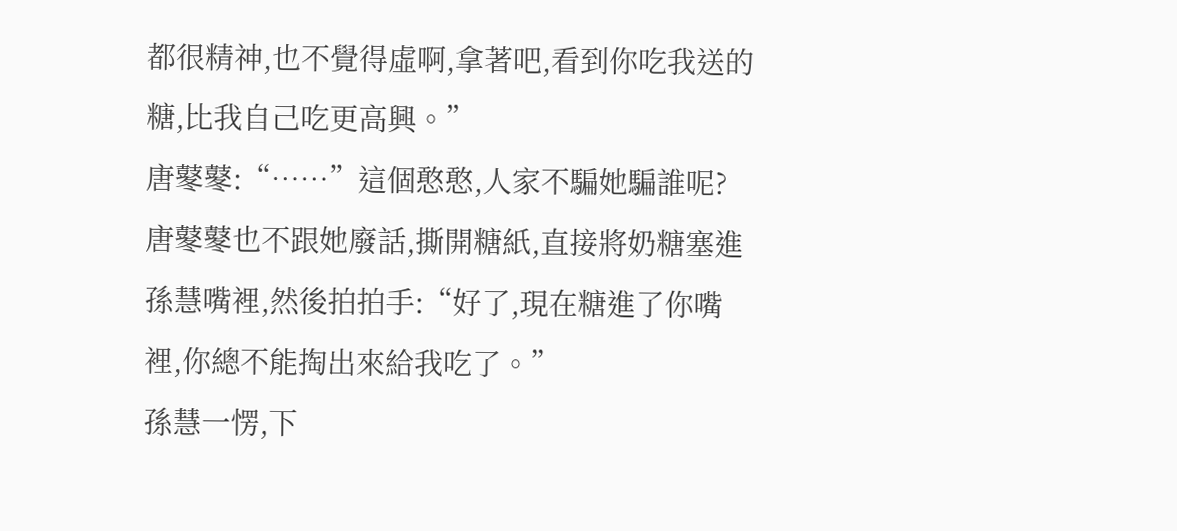都很精神,也不覺得虛啊,拿著吧,看到你吃我送的糖,比我自己吃更高興。”
唐鼕鼕:“……”這個憨憨,人家不騙她騙誰呢?
唐鼕鼕也不跟她廢話,撕開糖紙,直接將奶糖塞進孫慧嘴裡,然後拍拍手:“好了,現在糖進了你嘴裡,你總不能掏出來給我吃了。”
孫慧一愣,下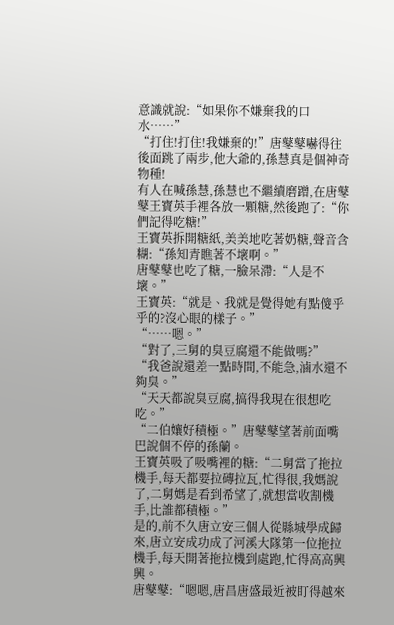意識就說:“如果你不嫌棄我的口水……”
“打住!打住!我嫌棄的!”唐鼕鼕嚇得往後面跳了兩步,他大爺的,孫慧真是個神奇物種!
有人在喊孫慧,孫慧也不繼續磨蹭,在唐鼕鼕王寶英手裡各放一顆糖,然後跑了:“你們記得吃糖!”
王寶英拆開糖紙,美美地吃著奶糖,聲音含糊:“孫知青瞧著不壞啊。”
唐鼕鼕也吃了糖,一臉呆滯:“人是不壞。”
王寶英:“就是、我就是覺得她有點傻乎乎的?沒心眼的樣子。”
“……嗯。”
“對了,三舅的臭豆腐還不能做嗎?”
“我爸說還差一點時間,不能急,滷水還不夠臭。”
“天天都說臭豆腐,搞得我現在很想吃吃。”
“二伯孃好積極。”唐鼕鼕望著前面嘴巴說個不停的孫蘭。
王寶英吸了吸嘴裡的糖:“二舅當了拖拉機手,每天都要拉磚拉瓦,忙得很,我媽說了,二舅媽是看到希望了,就想當收割機手,比誰都積極。”
是的,前不久唐立安三個人從縣城學成歸來,唐立安成功成了河溪大隊第一位拖拉機手,每天開著拖拉機到處跑,忙得高高興興。
唐鼕鼕:“嗯嗯,唐昌唐盛最近被盯得越來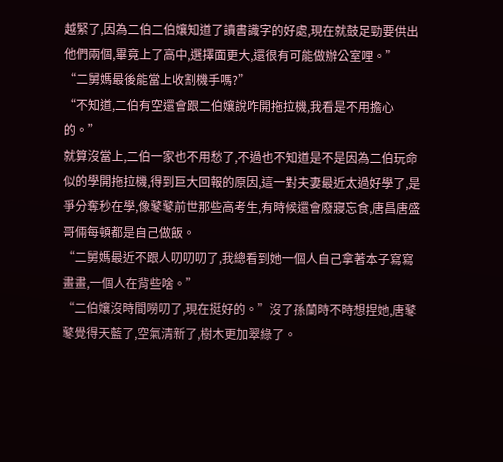越緊了,因為二伯二伯孃知道了讀書識字的好處,現在就鼓足勁要供出他們兩個,畢竟上了高中,選擇面更大,還很有可能做辦公室哩。”
“二舅媽最後能當上收割機手嗎?”
“不知道,二伯有空還會跟二伯孃說咋開拖拉機,我看是不用擔心的。”
就算沒當上,二伯一家也不用愁了,不過也不知道是不是因為二伯玩命似的學開拖拉機,得到巨大回報的原因,這一對夫妻最近太過好學了,是爭分奪秒在學,像鼕鼕前世那些高考生,有時候還會廢寢忘食,唐昌唐盛哥倆每頓都是自己做飯。
“二舅媽最近不跟人叨叨叨了,我總看到她一個人自己拿著本子寫寫畫畫,一個人在背些啥。”
“二伯孃沒時間嘮叨了,現在挺好的。”沒了孫蘭時不時想捏她,唐鼕鼕覺得天藍了,空氣清新了,樹木更加翠綠了。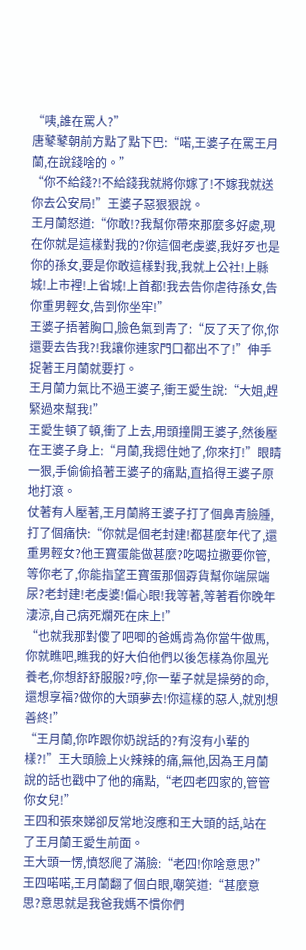“咦,誰在罵人?”
唐鼕鼕朝前方點了點下巴:“喏,王婆子在罵王月蘭,在說錢啥的。”
“你不給錢?!不給錢我就將你嫁了!不嫁我就送你去公安局!”王婆子惡狠狠說。
王月蘭怒道:“你敢!?我幫你帶來那麼多好處,現在你就是這樣對我的?你這個老虔婆,我好歹也是你的孫女,要是你敢這樣對我,我就上公社!上縣城!上市裡!上省城!上首都!我去告你虐待孫女,告你重男輕女,告到你坐牢!”
王婆子捂著胸口,臉色氣到青了:“反了天了你,你還要去告我?!我讓你連家門口都出不了!”伸手捉著王月蘭就要打。
王月蘭力氣比不過王婆子,衝王愛生說:“大姐,趕緊過來幫我!”
王愛生頓了頓,衝了上去,用頭撞開王婆子,然後壓在王婆子身上:“月蘭,我摁住她了,你來打!”眼睛一狠,手偷偷掐著王婆子的痛點,直掐得王婆子原地打滾。
仗著有人壓著,王月蘭將王婆子打了個鼻青臉腫,打了個痛快:“你就是個老封建!都甚麼年代了,還重男輕女?他王寶蛋能做甚麼?吃喝拉撒要你管,等你老了,你能指望王寶蛋那個孬貨幫你端屎端尿?老封建!老虔婆!偏心眼!我等著,等著看你晚年淒涼,自己病死爛死在床上!”
“也就我那對傻了吧唧的爸媽肯為你當牛做馬,你就瞧吧,瞧我的好大伯他們以後怎樣為你風光養老,你想舒舒服服?哼,你一輩子就是操勞的命,還想享福?做你的大頭夢去!你這樣的惡人,就別想善終!”
“王月蘭,你咋跟你奶說話的?有沒有小輩的樣?!”王大頭臉上火辣辣的痛,無他,因為王月蘭說的話也戳中了他的痛點,“老四老四家的,管管你女兒!”
王四和張來娣卻反常地沒應和王大頭的話,站在了王月蘭王愛生前面。
王大頭一愣,憤怒爬了滿臉:“老四!你啥意思?”
王四喏喏,王月蘭翻了個白眼,嘲笑道:“甚麼意思?意思就是我爸我媽不慣你們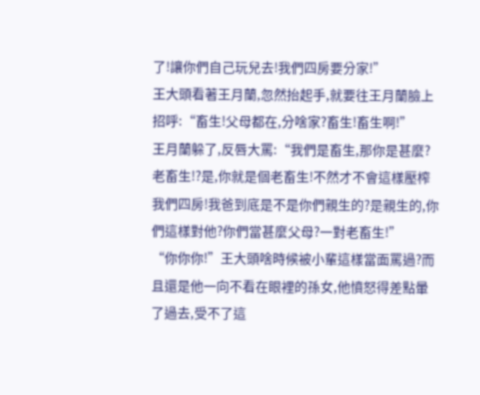了!讓你們自己玩兒去!我們四房要分家!”
王大頭看著王月蘭,忽然抬起手,就要往王月蘭臉上招呼:“畜生!父母都在,分啥家?畜生!畜生啊!”
王月蘭躲了,反唇大罵:“我們是畜生,那你是甚麼?老畜生!?是,你就是個老畜生!不然才不會這樣壓榨我們四房!我爸到底是不是你們親生的?是親生的,你們這樣對他?你們當甚麼父母?一對老畜生!”
“你你你!”王大頭啥時候被小輩這樣當面罵過?而且還是他一向不看在眼裡的孫女,他憤怒得差點暈了過去,受不了這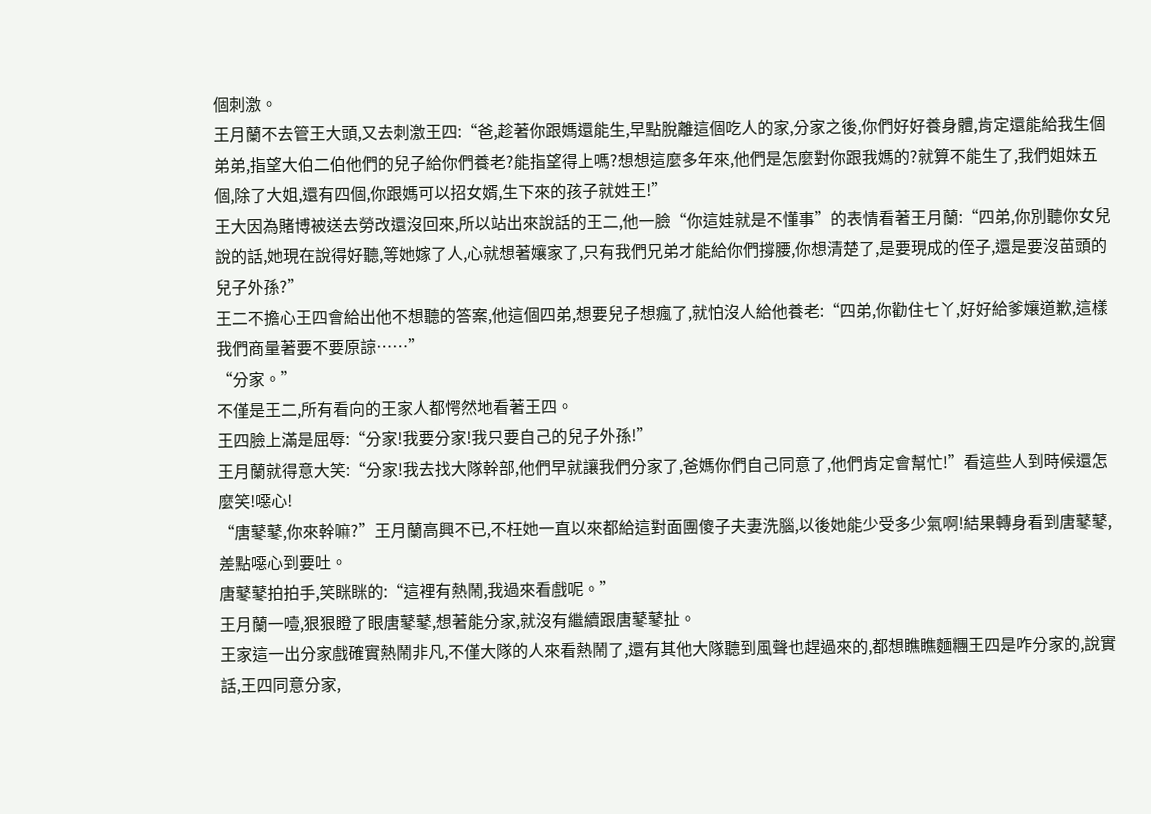個刺激。
王月蘭不去管王大頭,又去刺激王四:“爸,趁著你跟媽還能生,早點脫離這個吃人的家,分家之後,你們好好養身體,肯定還能給我生個弟弟,指望大伯二伯他們的兒子給你們養老?能指望得上嗎?想想這麼多年來,他們是怎麼對你跟我媽的?就算不能生了,我們姐妹五個,除了大姐,還有四個,你跟媽可以招女婿,生下來的孩子就姓王!”
王大因為賭博被送去勞改還沒回來,所以站出來說話的王二,他一臉“你這娃就是不懂事”的表情看著王月蘭:“四弟,你別聽你女兒說的話,她現在說得好聽,等她嫁了人,心就想著孃家了,只有我們兄弟才能給你們撐腰,你想清楚了,是要現成的侄子,還是要沒苗頭的兒子外孫?”
王二不擔心王四會給出他不想聽的答案,他這個四弟,想要兒子想瘋了,就怕沒人給他養老:“四弟,你勸住七丫,好好給爹孃道歉,這樣我們商量著要不要原諒……”
“分家。”
不僅是王二,所有看向的王家人都愕然地看著王四。
王四臉上滿是屈辱:“分家!我要分家!我只要自己的兒子外孫!”
王月蘭就得意大笑:“分家!我去找大隊幹部,他們早就讓我們分家了,爸媽你們自己同意了,他們肯定會幫忙!”看這些人到時候還怎麼笑!噁心!
“唐鼕鼕,你來幹嘛?”王月蘭高興不已,不枉她一直以來都給這對面團傻子夫妻洗腦,以後她能少受多少氣啊!結果轉身看到唐鼕鼕,差點噁心到要吐。
唐鼕鼕拍拍手,笑眯眯的:“這裡有熱鬧,我過來看戲呢。”
王月蘭一噎,狠狠瞪了眼唐鼕鼕,想著能分家,就沒有繼續跟唐鼕鼕扯。
王家這一出分家戲確實熱鬧非凡,不僅大隊的人來看熱鬧了,還有其他大隊聽到風聲也趕過來的,都想瞧瞧麵糰王四是咋分家的,說實話,王四同意分家,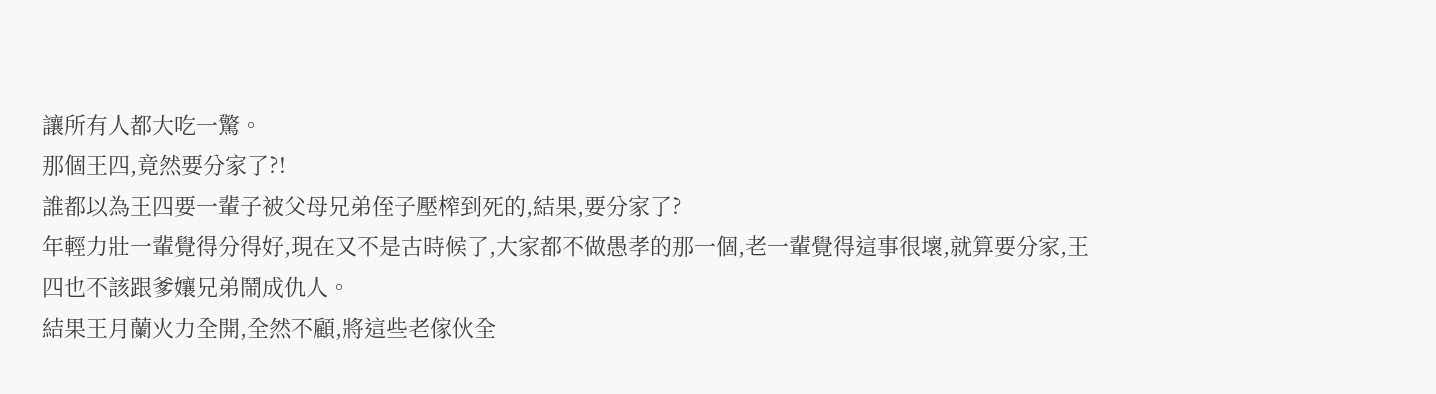讓所有人都大吃一驚。
那個王四,竟然要分家了?!
誰都以為王四要一輩子被父母兄弟侄子壓榨到死的,結果,要分家了?
年輕力壯一輩覺得分得好,現在又不是古時候了,大家都不做愚孝的那一個,老一輩覺得這事很壞,就算要分家,王四也不該跟爹孃兄弟鬧成仇人。
結果王月蘭火力全開,全然不顧,將這些老傢伙全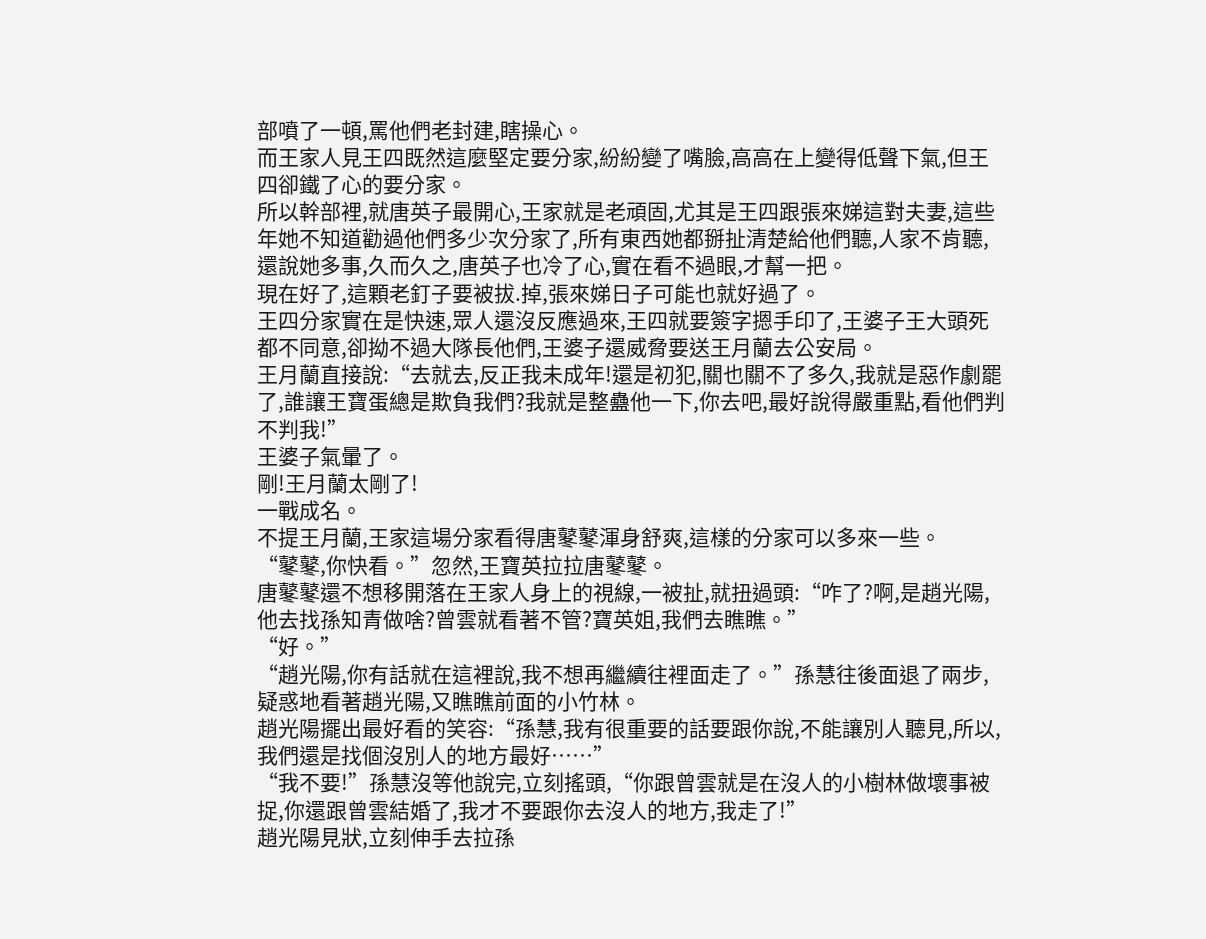部噴了一頓,罵他們老封建,瞎操心。
而王家人見王四既然這麼堅定要分家,紛紛變了嘴臉,高高在上變得低聲下氣,但王四卻鐵了心的要分家。
所以幹部裡,就唐英子最開心,王家就是老頑固,尤其是王四跟張來娣這對夫妻,這些年她不知道勸過他們多少次分家了,所有東西她都掰扯清楚給他們聽,人家不肯聽,還說她多事,久而久之,唐英子也冷了心,實在看不過眼,才幫一把。
現在好了,這顆老釘子要被拔.掉,張來娣日子可能也就好過了。
王四分家實在是快速,眾人還沒反應過來,王四就要簽字摁手印了,王婆子王大頭死都不同意,卻拗不過大隊長他們,王婆子還威脅要送王月蘭去公安局。
王月蘭直接說:“去就去,反正我未成年!還是初犯,關也關不了多久,我就是惡作劇罷了,誰讓王寶蛋總是欺負我們?我就是整蠱他一下,你去吧,最好說得嚴重點,看他們判不判我!”
王婆子氣暈了。
剛!王月蘭太剛了!
一戰成名。
不提王月蘭,王家這場分家看得唐鼕鼕渾身舒爽,這樣的分家可以多來一些。
“鼕鼕,你快看。”忽然,王寶英拉拉唐鼕鼕。
唐鼕鼕還不想移開落在王家人身上的視線,一被扯,就扭過頭:“咋了?啊,是趙光陽,他去找孫知青做啥?曾雲就看著不管?寶英姐,我們去瞧瞧。”
“好。”
“趙光陽,你有話就在這裡說,我不想再繼續往裡面走了。”孫慧往後面退了兩步,疑惑地看著趙光陽,又瞧瞧前面的小竹林。
趙光陽擺出最好看的笑容:“孫慧,我有很重要的話要跟你說,不能讓別人聽見,所以,我們還是找個沒別人的地方最好……”
“我不要!”孫慧沒等他說完,立刻搖頭,“你跟曾雲就是在沒人的小樹林做壞事被捉,你還跟曾雲結婚了,我才不要跟你去沒人的地方,我走了!”
趙光陽見狀,立刻伸手去拉孫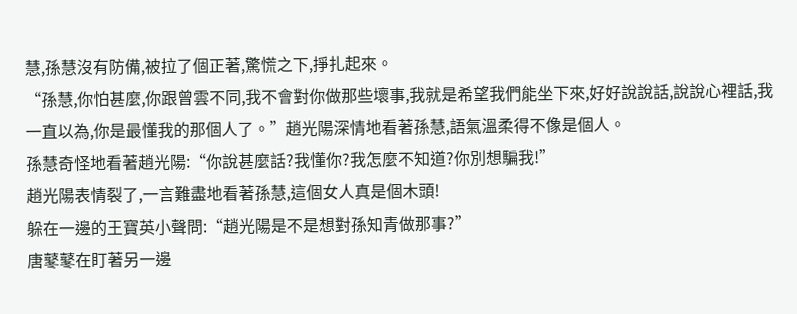慧,孫慧沒有防備,被拉了個正著,驚慌之下,掙扎起來。
“孫慧,你怕甚麼,你跟曾雲不同,我不會對你做那些壞事,我就是希望我們能坐下來,好好說說話,說說心裡話,我一直以為,你是最懂我的那個人了。”趙光陽深情地看著孫慧,語氣溫柔得不像是個人。
孫慧奇怪地看著趙光陽:“你說甚麼話?我懂你?我怎麼不知道?你別想騙我!”
趙光陽表情裂了,一言難盡地看著孫慧,這個女人真是個木頭!
躲在一邊的王寶英小聲問:“趙光陽是不是想對孫知青做那事?”
唐鼕鼕在盯著另一邊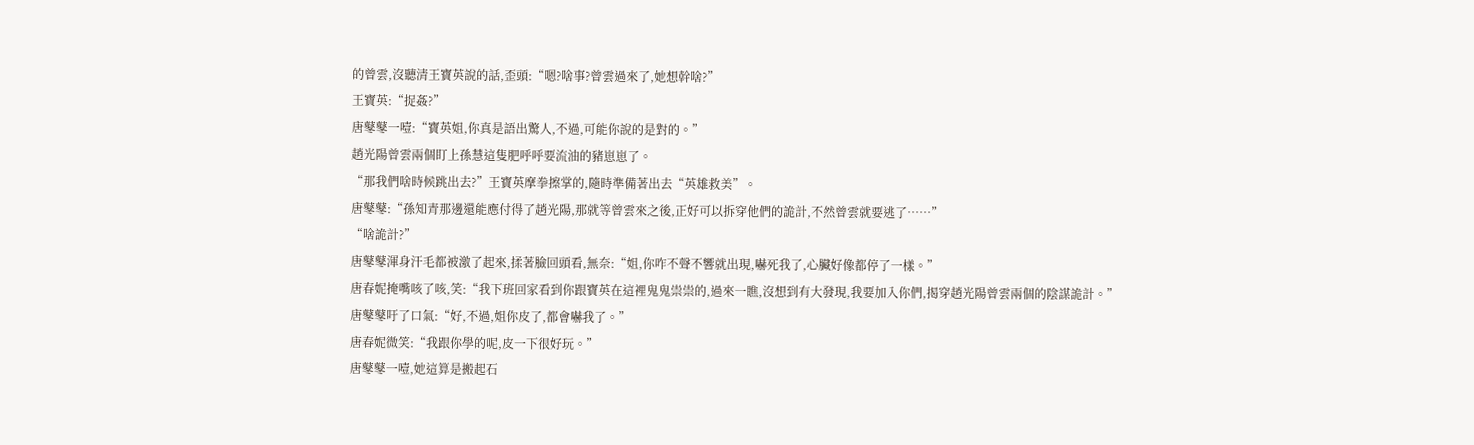的曾雲,沒聽清王寶英說的話,歪頭:“嗯?啥事?曾雲過來了,她想幹啥?”
王寶英:“捉姦?”
唐鼕鼕一噎:“寶英姐,你真是語出驚人,不過,可能你說的是對的。”
趙光陽曾雲兩個盯上孫慧這隻肥呼呼要流油的豬崽崽了。
“那我們啥時候跳出去?”王寶英摩拳擦掌的,隨時準備著出去“英雄救美”。
唐鼕鼕:“孫知青那邊還能應付得了趙光陽,那就等曾雲來之後,正好可以拆穿他們的詭計,不然曾雲就要逃了……”
“啥詭計?”
唐鼕鼕渾身汗毛都被激了起來,揉著臉回頭看,無奈:“姐,你咋不聲不響就出現,嚇死我了,心臟好像都停了一樣。”
唐春妮掩嘴咳了咳,笑:“我下班回家看到你跟寶英在這裡鬼鬼祟祟的,過來一瞧,沒想到有大發現,我要加入你們,揭穿趙光陽曾雲兩個的陰謀詭計。”
唐鼕鼕吁了口氣:“好,不過,姐你皮了,都會嚇我了。”
唐春妮微笑:“我跟你學的呢,皮一下很好玩。”
唐鼕鼕一噎,她這算是搬起石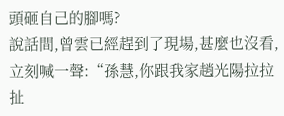頭砸自己的腳嗎?
說話間,曾雲已經趕到了現場,甚麼也沒看,立刻喊一聲:“孫慧,你跟我家趙光陽拉拉扯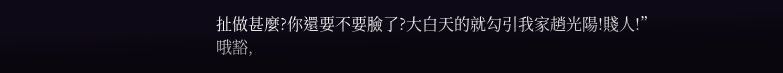扯做甚麼?你還要不要臉了?大白天的就勾引我家趙光陽!賤人!”
哦豁,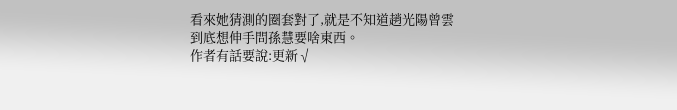看來她猜測的圈套對了,就是不知道趙光陽曾雲到底想伸手問孫慧要啥東西。
作者有話要說:更新√